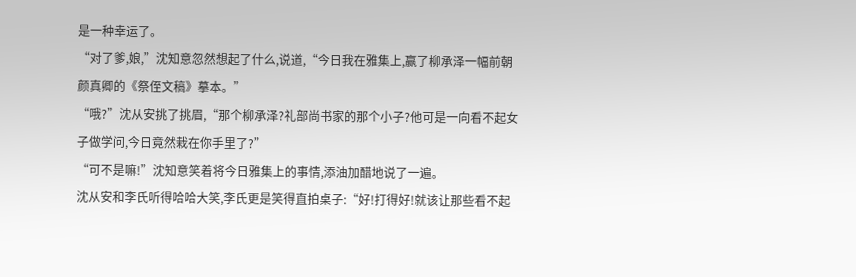是一种幸运了。
“对了爹,娘,”沈知意忽然想起了什么,说道,“今日我在雅集上,赢了柳承泽一幅前朝颜真卿的《祭侄文稿》摹本。”
“哦?”沈从安挑了挑眉,“那个柳承泽?礼部尚书家的那个小子?他可是一向看不起女子做学问,今日竟然栽在你手里了?”
“可不是嘛!”沈知意笑着将今日雅集上的事情,添油加醋地说了一遍。
沈从安和李氏听得哈哈大笑,李氏更是笑得直拍桌子:“好!打得好!就该让那些看不起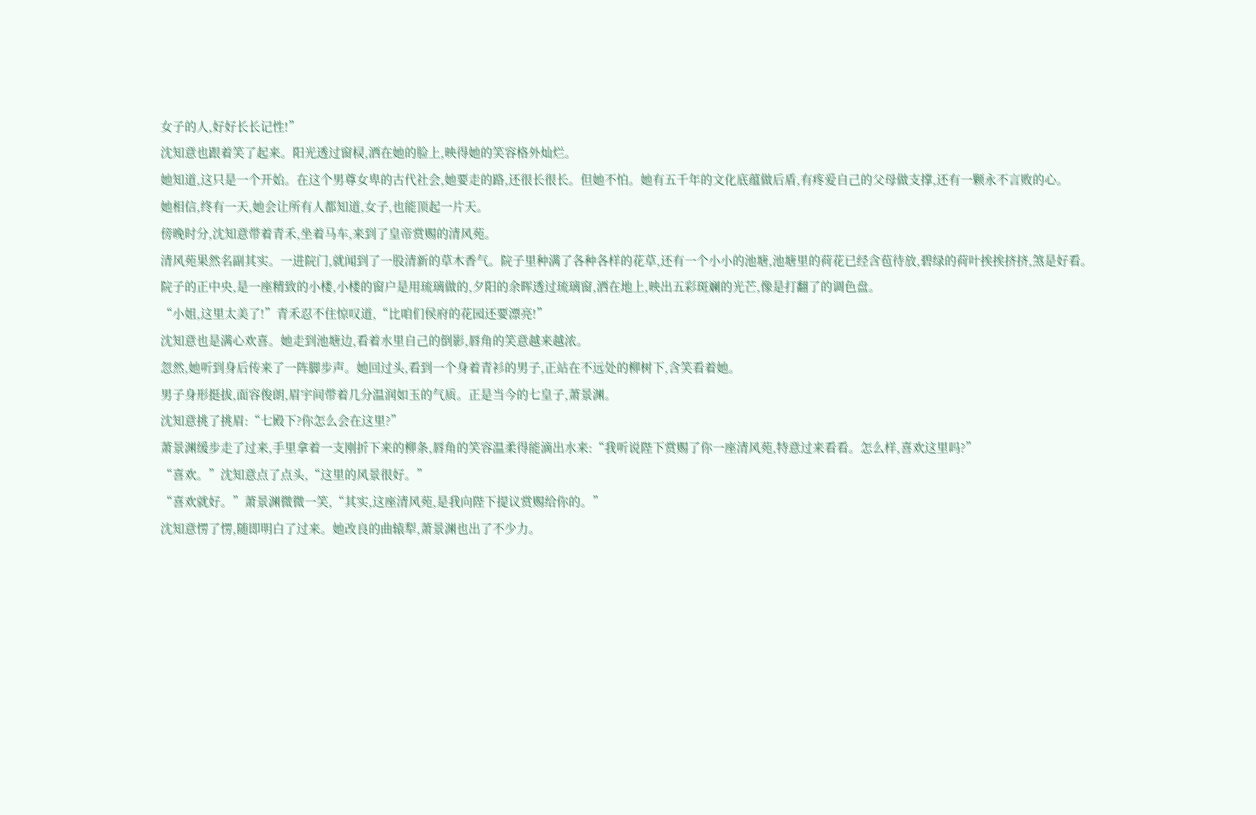女子的人,好好长长记性!”
沈知意也跟着笑了起来。阳光透过窗棂,洒在她的脸上,映得她的笑容格外灿烂。
她知道,这只是一个开始。在这个男尊女卑的古代社会,她要走的路,还很长很长。但她不怕。她有五千年的文化底蕴做后盾,有疼爱自己的父母做支撑,还有一颗永不言败的心。
她相信,终有一天,她会让所有人都知道,女子,也能顶起一片天。
傍晚时分,沈知意带着青禾,坐着马车,来到了皇帝赏赐的清风苑。
清风苑果然名副其实。一进院门,就闻到了一股清新的草木香气。院子里种满了各种各样的花草,还有一个小小的池塘,池塘里的荷花已经含苞待放,碧绿的荷叶挨挨挤挤,煞是好看。
院子的正中央,是一座精致的小楼,小楼的窗户是用琉璃做的,夕阳的余晖透过琉璃窗,洒在地上,映出五彩斑斓的光芒,像是打翻了的调色盘。
“小姐,这里太美了!”青禾忍不住惊叹道,“比咱们侯府的花园还要漂亮!”
沈知意也是满心欢喜。她走到池塘边,看着水里自己的倒影,唇角的笑意越来越浓。
忽然,她听到身后传来了一阵脚步声。她回过头,看到一个身着青衫的男子,正站在不远处的柳树下,含笑看着她。
男子身形挺拔,面容俊朗,眉宇间带着几分温润如玉的气质。正是当今的七皇子,萧景渊。
沈知意挑了挑眉:“七殿下?你怎么会在这里?”
萧景渊缓步走了过来,手里拿着一支刚折下来的柳条,唇角的笑容温柔得能滴出水来:“我听说陛下赏赐了你一座清风苑,特意过来看看。怎么样,喜欢这里吗?”
“喜欢。”沈知意点了点头,“这里的风景很好。”
“喜欢就好。”萧景渊微微一笑,“其实,这座清风苑,是我向陛下提议赏赐给你的。”
沈知意愣了愣,随即明白了过来。她改良的曲辕犁,萧景渊也出了不少力。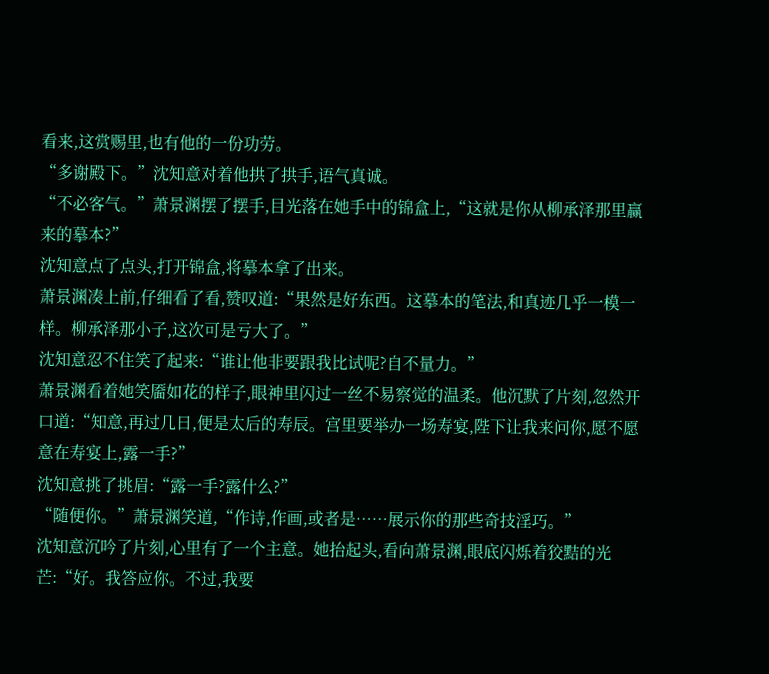看来,这赏赐里,也有他的一份功劳。
“多谢殿下。”沈知意对着他拱了拱手,语气真诚。
“不必客气。”萧景渊摆了摆手,目光落在她手中的锦盒上,“这就是你从柳承泽那里赢来的摹本?”
沈知意点了点头,打开锦盒,将摹本拿了出来。
萧景渊凑上前,仔细看了看,赞叹道:“果然是好东西。这摹本的笔法,和真迹几乎一模一样。柳承泽那小子,这次可是亏大了。”
沈知意忍不住笑了起来:“谁让他非要跟我比试呢?自不量力。”
萧景渊看着她笑靥如花的样子,眼神里闪过一丝不易察觉的温柔。他沉默了片刻,忽然开口道:“知意,再过几日,便是太后的寿辰。宫里要举办一场寿宴,陛下让我来问你,愿不愿意在寿宴上,露一手?”
沈知意挑了挑眉:“露一手?露什么?”
“随便你。”萧景渊笑道,“作诗,作画,或者是……展示你的那些奇技淫巧。”
沈知意沉吟了片刻,心里有了一个主意。她抬起头,看向萧景渊,眼底闪烁着狡黠的光芒:“好。我答应你。不过,我要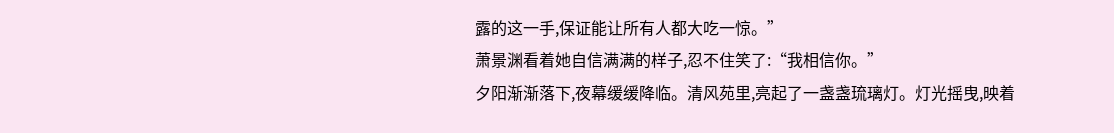露的这一手,保证能让所有人都大吃一惊。”
萧景渊看着她自信满满的样子,忍不住笑了:“我相信你。”
夕阳渐渐落下,夜幕缓缓降临。清风苑里,亮起了一盏盏琉璃灯。灯光摇曳,映着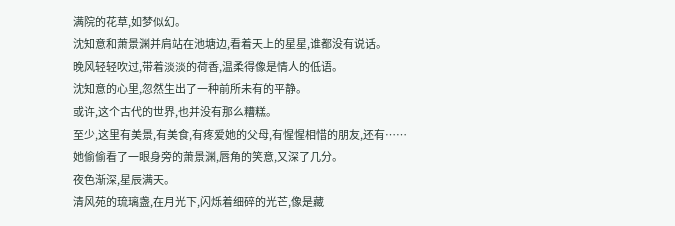满院的花草,如梦似幻。
沈知意和萧景渊并肩站在池塘边,看着天上的星星,谁都没有说话。
晚风轻轻吹过,带着淡淡的荷香,温柔得像是情人的低语。
沈知意的心里,忽然生出了一种前所未有的平静。
或许,这个古代的世界,也并没有那么糟糕。
至少,这里有美景,有美食,有疼爱她的父母,有惺惺相惜的朋友,还有……
她偷偷看了一眼身旁的萧景渊,唇角的笑意,又深了几分。
夜色渐深,星辰满天。
清风苑的琉璃盏,在月光下,闪烁着细碎的光芒,像是藏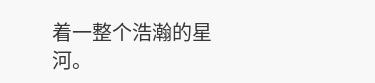着一整个浩瀚的星河。